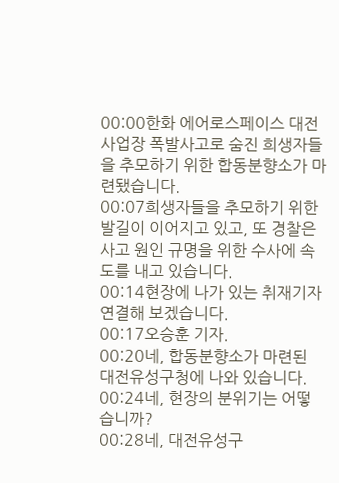00:00한화 에어로스페이스 대전사업장 폭발사고로 숨진 희생자들을 추모하기 위한 합동분향소가 마련됐습니다.
00:07희생자들을 추모하기 위한 발길이 이어지고 있고, 또 경찰은 사고 원인 규명을 위한 수사에 속도를 내고 있습니다.
00:14현장에 나가 있는 취재기자 연결해 보겠습니다.
00:17오승훈 기자.
00:20네, 합동분향소가 마련된 대전유성구청에 나와 있습니다.
00:24네, 현장의 분위기는 어떻습니까?
00:28네, 대전유성구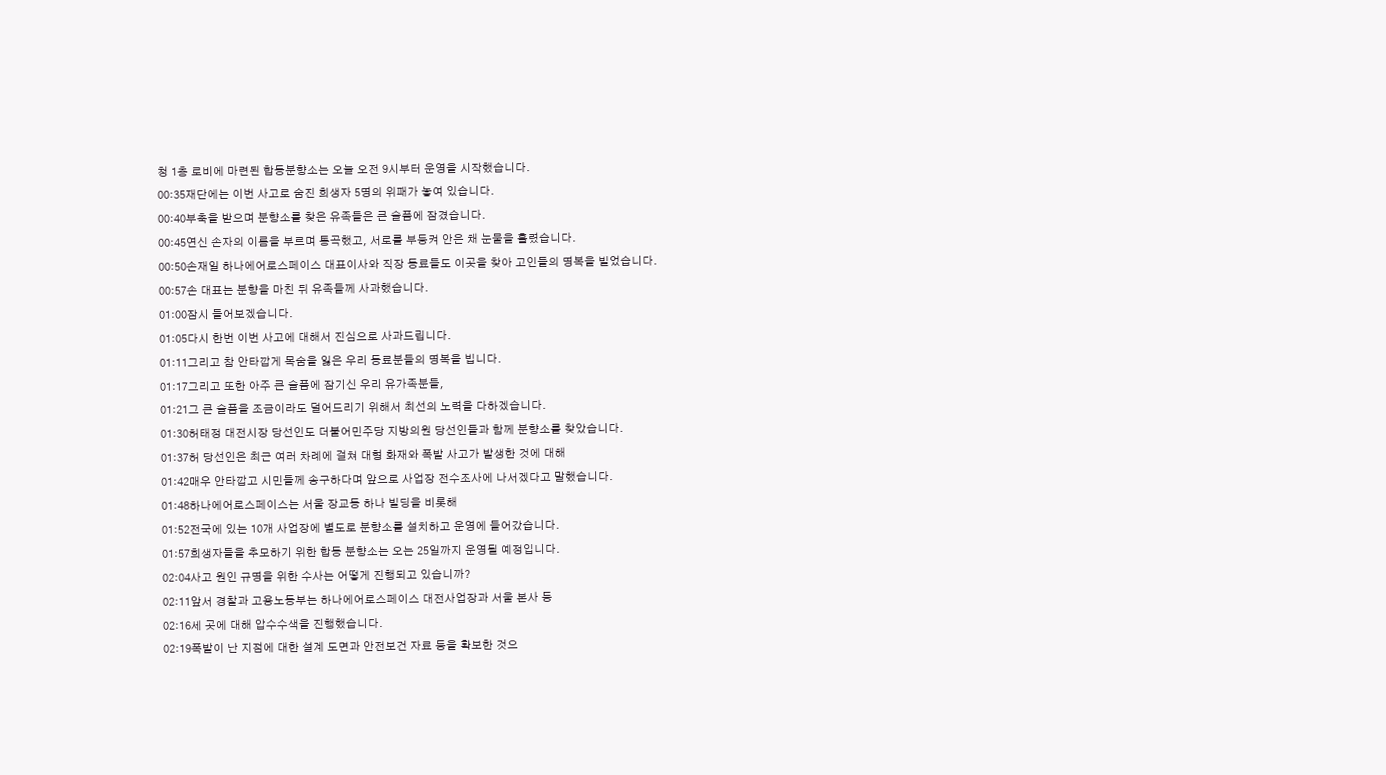청 1층 로비에 마련된 합동분향소는 오늘 오전 9시부터 운영을 시작했습니다.
00:35재단에는 이번 사고로 숨진 희생자 5명의 위패가 놓여 있습니다.
00:40부축을 받으며 분향소를 찾은 유족들은 큰 슬픔에 잠겼습니다.
00:45연신 손자의 이름을 부르며 통곡했고, 서로를 부둥켜 안은 채 눈물을 흘렸습니다.
00:50손재일 하나에어로스페이스 대표이사와 직장 동료들도 이곳을 찾아 고인들의 명복을 빌었습니다.
00:57손 대표는 분향을 마친 뒤 유족들께 사과했습니다.
01:00잠시 들어보겠습니다.
01:05다시 한번 이번 사고에 대해서 진심으로 사과드립니다.
01:11그리고 참 안타깝게 목숨을 잃은 우리 동료분들의 명복을 빕니다.
01:17그리고 또한 아주 큰 슬픔에 잠기신 우리 유가족분들,
01:21그 큰 슬픔을 조금이라도 덜어드리기 위해서 최선의 노력을 다하겠습니다.
01:30허태정 대전시장 당선인도 더불어민주당 지방의원 당선인들과 함께 분향소를 찾았습니다.
01:37허 당선인은 최근 여러 차례에 걸쳐 대형 화재와 폭발 사고가 발생한 것에 대해
01:42매우 안타깝고 시민들께 송구하다며 앞으로 사업장 전수조사에 나서겠다고 말했습니다.
01:48하나에어로스페이스는 서울 장교동 하나 빌딩을 비롯해
01:52전국에 있는 10개 사업장에 별도로 분향소를 설치하고 운영에 들어갔습니다.
01:57희생자들을 추모하기 위한 합동 분향소는 오는 25일까지 운영될 예정입니다.
02:04사고 원인 규명을 위한 수사는 어떻게 진행되고 있습니까?
02:11앞서 경찰과 고용노동부는 하나에어로스페이스 대전사업장과 서울 본사 등
02:16세 곳에 대해 압수수색을 진행했습니다.
02:19폭발이 난 지점에 대한 설계 도면과 안전보건 자료 등을 확보한 것으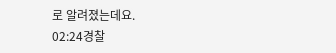로 알려졌는데요.
02:24경찰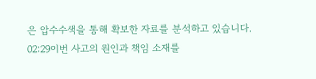은 압수수색을 통해 확보한 자료를 분석하고 있습니다.
02:29이번 사고의 원인과 책임 소재를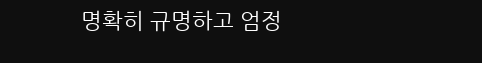명확히 규명하고 엄정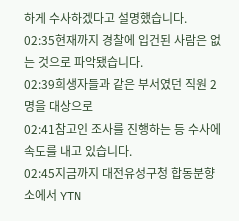하게 수사하겠다고 설명했습니다.
02:35현재까지 경찰에 입건된 사람은 없는 것으로 파악됐습니다.
02:39희생자들과 같은 부서였던 직원 2명을 대상으로
02:41참고인 조사를 진행하는 등 수사에 속도를 내고 있습니다.
02:45지금까지 대전유성구청 합동분향소에서 YTN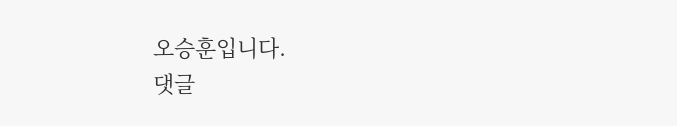오승훈입니다.
댓글